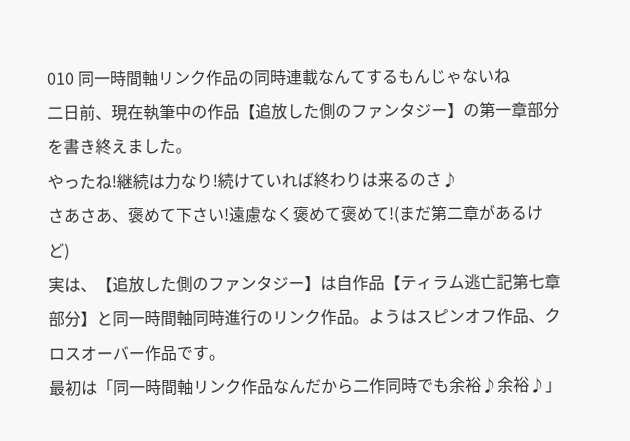010 同一時間軸リンク作品の同時連載なんてするもんじゃないね
二日前、現在執筆中の作品【追放した側のファンタジー】の第一章部分を書き終えました。
やったね!継続は力なり!続けていれば終わりは来るのさ♪
さあさあ、褒めて下さい!遠慮なく褒めて褒めて!(まだ第二章があるけど)
実は、【追放した側のファンタジー】は自作品【ティラム逃亡記第七章部分】と同一時間軸同時進行のリンク作品。ようはスピンオフ作品、クロスオーバー作品です。
最初は「同一時間軸リンク作品なんだから二作同時でも余裕♪余裕♪」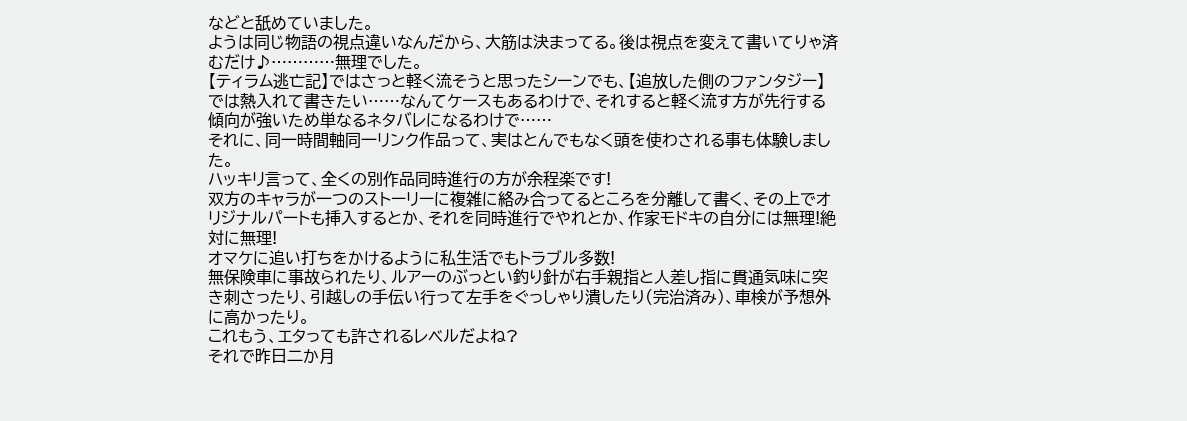などと舐めていました。
ようは同じ物語の視点違いなんだから、大筋は決まってる。後は視点を変えて書いてりゃ済むだけ♪…………無理でした。
【ティラム逃亡記】ではさっと軽く流そうと思ったシーンでも、【追放した側のファンタジー】では熱入れて書きたい……なんてケースもあるわけで、それすると軽く流す方が先行する傾向が強いため単なるネタバレになるわけで……
それに、同一時間軸同一リンク作品って、実はとんでもなく頭を使わされる事も体験しました。
ハッキリ言って、全くの別作品同時進行の方が余程楽です!
双方のキャラが一つのストーリーに複雑に絡み合ってるところを分離して書く、その上でオリジナルパートも挿入するとか、それを同時進行でやれとか、作家モドキの自分には無理!絶対に無理!
オマケに追い打ちをかけるように私生活でもトラブル多数!
無保険車に事故られたり、ルアーのぶっとい釣り針が右手親指と人差し指に貫通気味に突き刺さったり、引越しの手伝い行って左手をぐっしゃり潰したり(完治済み)、車検が予想外に高かったり。
これもう、エタっても許されるレベルだよね?
それで昨日二か月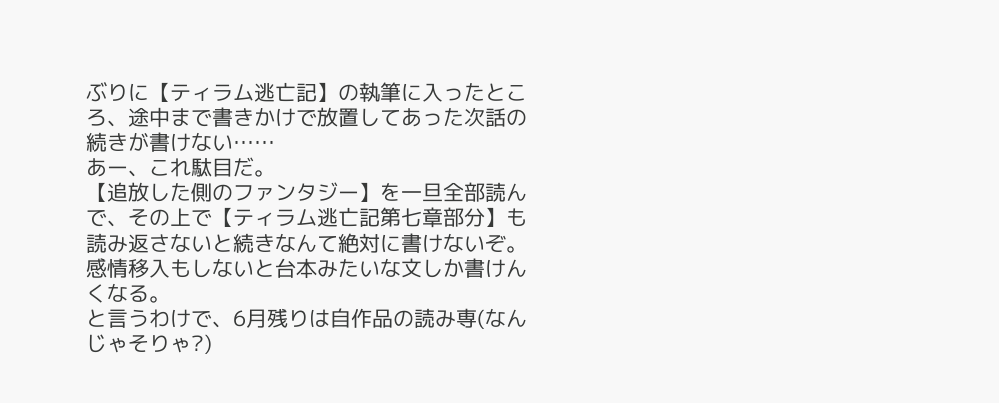ぶりに【ティラム逃亡記】の執筆に入ったところ、途中まで書きかけで放置してあった次話の続きが書けない……
あー、これ駄目だ。
【追放した側のファンタジー】を一旦全部読んで、その上で【ティラム逃亡記第七章部分】も読み返さないと続きなんて絶対に書けないぞ。
感情移入もしないと台本みたいな文しか書けんくなる。
と言うわけで、6月残りは自作品の読み専(なんじゃそりゃ?)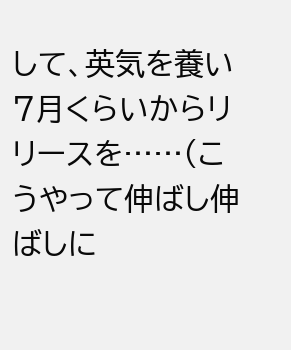して、英気を養い7月くらいからリリースを……(こうやって伸ばし伸ばしに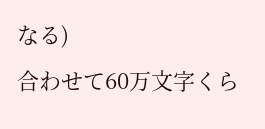なる)
合わせて60万文字くら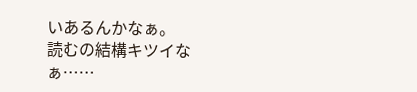いあるんかなぁ。
読むの結構キツイなぁ……